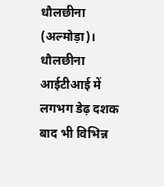धौलछीना (अल्मोड़ा)। धौलछीना आईटीआई में लगभग डेढ़ दशक बाद भी विभिन्न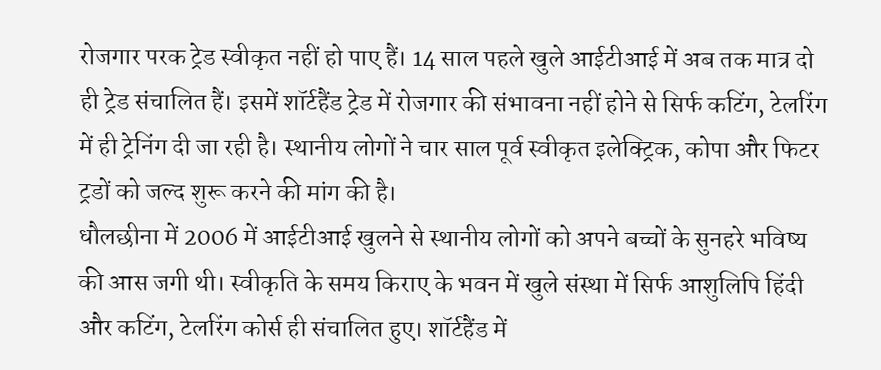रोजगार परक ट्रेड स्वीकृत नहीं हो पाए हैं। 14 साल पहले खुले आईटीआई में अब तक मात्र दो ही ट्रेड संचालित हैं। इसमें शॉर्टहैंड ट्रेड में रोजगार की संभावना नहीं होने से सिर्फ कटिंग, टेलरिंग में ही ट्रेनिंग दी जा रही है। स्थानीय लोगों ने चार साल पूर्व स्वीकृत इलेक्ट्रिक, कोपा और फिटर ट्रडों को जल्द शुरू करने की मांग की है।
धौलछीना में 2006 में आईटीआई खुलने से स्थानीय लोगों को अपने बच्चों के सुनहरे भविष्य की आस जगी थी। स्वीकृति के समय किराए के भवन में खुले संस्था में सिर्फ आशुलिपि हिंदी और कटिंग, टेलरिंग कोर्स ही संचालित हुए। शॉर्टहैंड में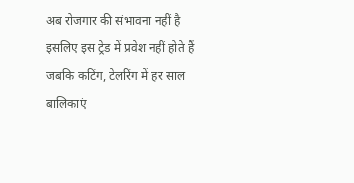अब रोजगार की संभावना नहीं है इसलिए इस ट्रेड में प्रवेश नहीं होते हैं जबकि कटिंग, टेलरिंग में हर साल बालिकाएं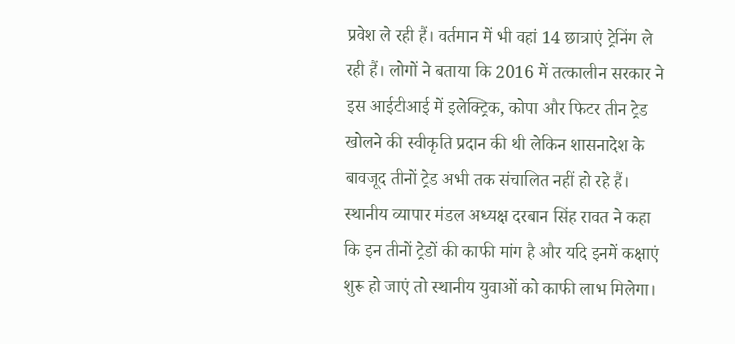प्रवेश ले रही हैं। वर्तमान में भी वहां 14 छात्राएं ट्रेनिंग ले रही हैं। लोगों ने बताया कि 2016 में तत्कालीन सरकार ने इस आईटीआई में इलेक्ट्रिक, कोपा और फिटर तीन ट्रेड खोलने की स्वीकृति प्रदान की थी लेकिन शासनादेश के बावजूद तीनों ट्रेड अभी तक संचालित नहीं हो रहे हैं। स्थानीय व्यापार मंडल अध्यक्ष दरबान सिंह रावत ने कहा कि इन तीनों ट्रेडों की काफी मांग है और यदि इनमें कक्षाएं शुरू हो जाएं तो स्थानीय युवाओं को काफी लाभ मिलेगा।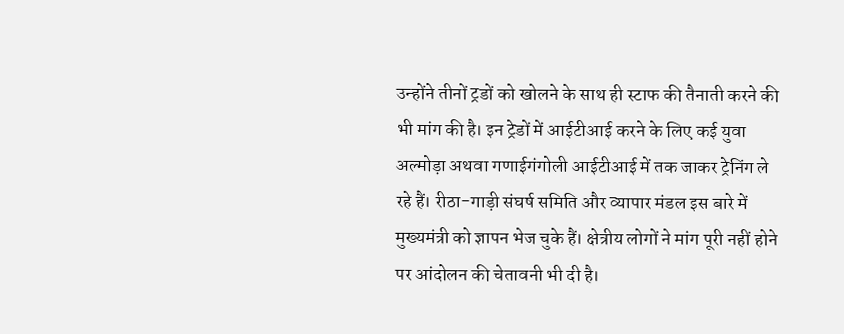उन्होंने तीनों ट्रडों को खोलने के साथ ही स्टाफ की तैनाती करने की भी मांग की है। इन ट्रेडों में आईटीआई करने के लिए कई युवा अल्मोड़ा अथवा गणाईगंगोली आईटीआई में तक जाकर ट्रेनिंग ले रहे हैं। रीठा-गाड़ी संघर्ष समिति और व्यापार मंडल इस बारे में मुख्यमंत्री को ज्ञापन भेज चुके हैं। क्षेत्रीय लोगों ने मांग पूरी नहीं होने पर आंदोलन की चेतावनी भी दी है।